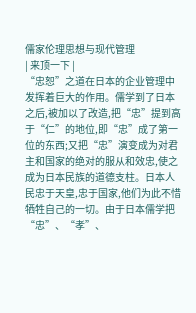儒家伦理思想与现代管理
| 来顶一下 |
“忠恕”之道在日本的企业管理中发挥着巨大的作用。儒学到了日本之后,被加以了改造,把“忠”提到高于“仁”的地位,即“忠”成了第一位的东西;又把“忠”演变成为对君主和国家的绝对的服从和效忠,使之成为日本民族的道德支柱。日本人民忠于天皇,忠于国家,他们为此不惜牺牲自己的一切。由于日本儒学把“忠”、“孝”、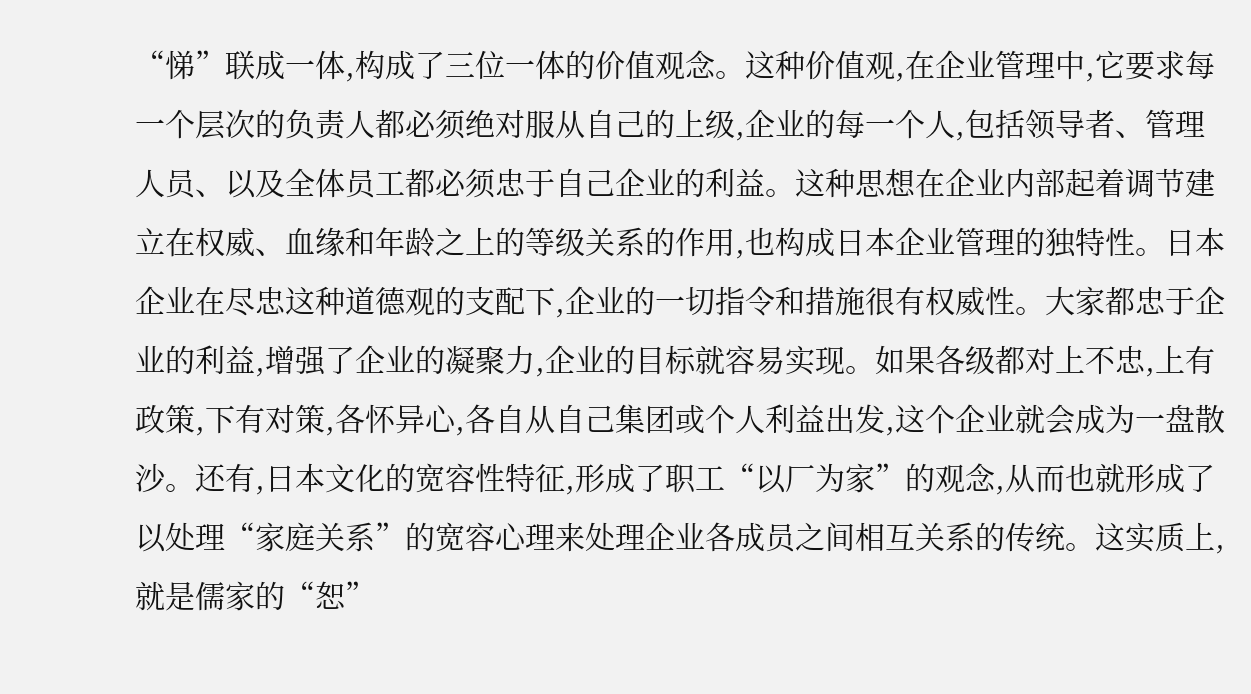“悌”联成一体,构成了三位一体的价值观念。这种价值观,在企业管理中,它要求每一个层次的负责人都必须绝对服从自己的上级,企业的每一个人,包括领导者、管理人员、以及全体员工都必须忠于自己企业的利益。这种思想在企业内部起着调节建立在权威、血缘和年龄之上的等级关系的作用,也构成日本企业管理的独特性。日本企业在尽忠这种道德观的支配下,企业的一切指令和措施很有权威性。大家都忠于企业的利益,增强了企业的凝聚力,企业的目标就容易实现。如果各级都对上不忠,上有政策,下有对策,各怀异心,各自从自己集团或个人利益出发,这个企业就会成为一盘散沙。还有,日本文化的宽容性特征,形成了职工“以厂为家”的观念,从而也就形成了以处理“家庭关系”的宽容心理来处理企业各成员之间相互关系的传统。这实质上,就是儒家的“恕”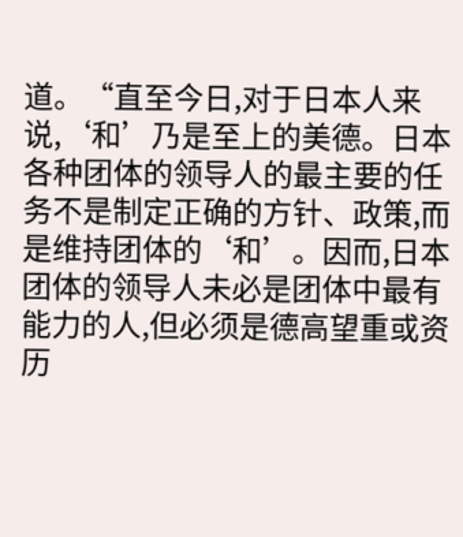道。“直至今日,对于日本人来说,‘和’乃是至上的美德。日本各种团体的领导人的最主要的任务不是制定正确的方针、政策,而是维持团体的‘和’。因而,日本团体的领导人未必是团体中最有能力的人,但必须是德高望重或资历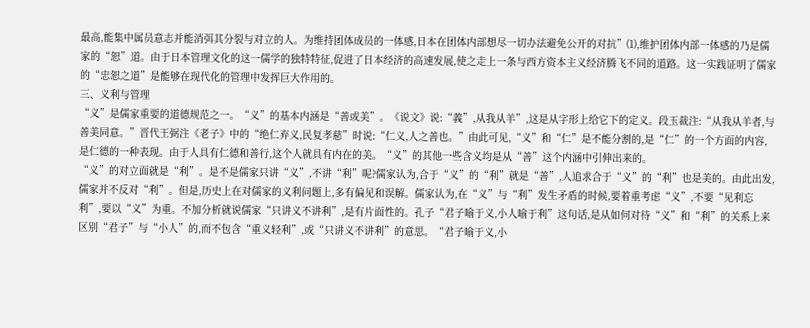最高,能集中属员意志并能消弭其分裂与对立的人。为维持团体成员的一体感,日本在团体内部想尽一切办法避免公开的对抗”⑴,维护团体内部一体感的乃是儒家的“恕”道。由于日本管理文化的这一儒学的独特特征,促进了日本经济的高速发展,使之走上一条与西方资本主义经济腾飞不同的道路。这一实践证明了儒家的“忠恕之道”是能够在现代化的管理中发挥巨大作用的。
三、义利与管理
“义”是儒家重要的道德规范之一。“义”的基本内涵是“善或美”。《说文》说:“義”,从我从羊”,这是从字形上给它下的定义。段玉裁注:“从我从羊者,与善美同意。”晋代王弼注《老子》中的“绝仁弃义,民复孝慈”时说:“仁义,人之善也。”由此可见,“义”和“仁”是不能分割的,是“仁”的一个方面的内容,是仁德的一种表现。由于人具有仁德和善行,这个人就具有内在的美。“义”的其他一些含义均是从“善”这个内涵中引伸出来的。
“义”的对立面就是“利”。是不是儒家只讲“义”,不讲“利”呢?儒家认为,合于“义”的“利”就是“善”,人追求合于“义”的“利”也是美的。由此出发,儒家并不反对“利”。但是,历史上在对儒家的义利问题上,多有偏见和误解。儒家认为,在“义”与“利”发生矛盾的时候,要着重考虑“义”,不要“见利忘利”,要以“义”为重。不加分析就说儒家“只讲义不讲利”,是有片面性的。孔子“君子喻于义,小人喻于利”这句话,是从如何对待“义”和“利”的关系上来区别“君子”与“小人”的,而不包含“重义轻利”,或“只讲义不讲利”的意思。“君子喻于义,小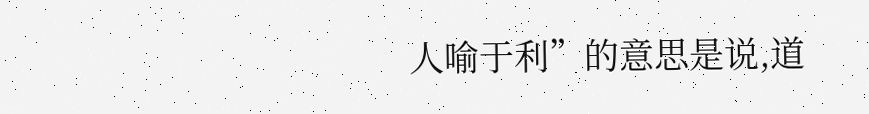人喻于利”的意思是说,道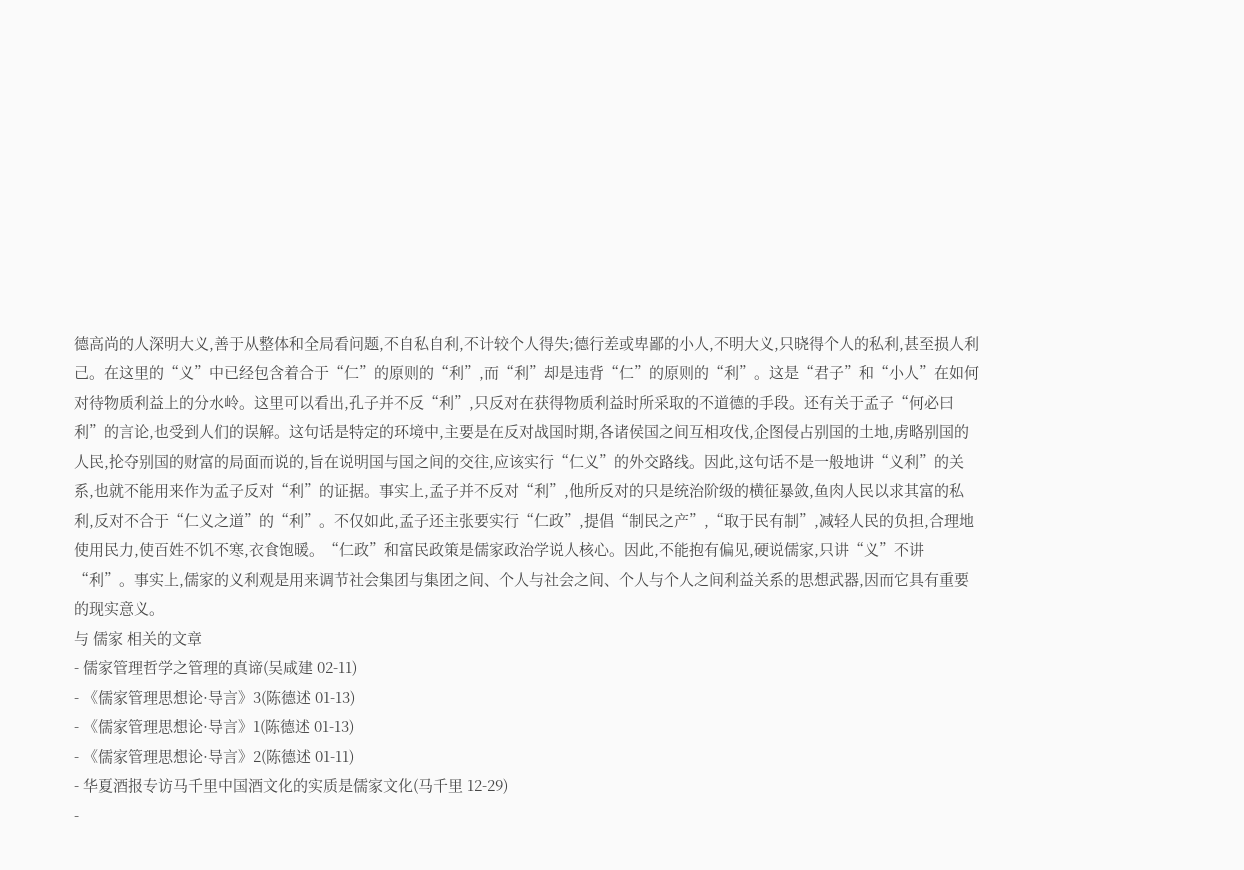德高尚的人深明大义,善于从整体和全局看问题,不自私自利,不计较个人得失;德行差或卑鄙的小人,不明大义,只晓得个人的私利,甚至损人利己。在这里的“义”中已经包含着合于“仁”的原则的“利”,而“利”却是违背“仁”的原则的“利”。这是“君子”和“小人”在如何对待物质利益上的分水岭。这里可以看出,孔子并不反“利”,只反对在获得物质利益时所采取的不道德的手段。还有关于孟子“何必曰利”的言论,也受到人们的误解。这句话是特定的环境中,主要是在反对战国时期,各诸侯国之间互相攻伐,企图侵占别国的土地,虏略别国的人民,抡夺别国的财富的局面而说的,旨在说明国与国之间的交往,应该实行“仁义”的外交路线。因此,这句话不是一般地讲“义利”的关系,也就不能用来作为孟子反对“利”的证据。事实上,孟子并不反对“利”,他所反对的只是统治阶级的横征暴敛,鱼肉人民以求其富的私利,反对不合于“仁义之道”的“利”。不仅如此,孟子还主张要实行“仁政”,提倡“制民之产”,“取于民有制”,减轻人民的负担,合理地使用民力,使百姓不饥不寒,衣食饱暖。“仁政”和富民政策是儒家政治学说人核心。因此,不能抱有偏见,硬说儒家,只讲“义”不讲“利”。事实上,儒家的义利观是用来调节社会集团与集团之间、个人与社会之间、个人与个人之间利益关系的思想武器,因而它具有重要的现实意义。
与 儒家 相关的文章
- 儒家管理哲学之管理的真谛(吴咸建 02-11)
- 《儒家管理思想论·导言》3(陈德述 01-13)
- 《儒家管理思想论·导言》1(陈德述 01-13)
- 《儒家管理思想论·导言》2(陈德述 01-11)
- 华夏酒报专访马千里中国酒文化的实质是儒家文化(马千里 12-29)
-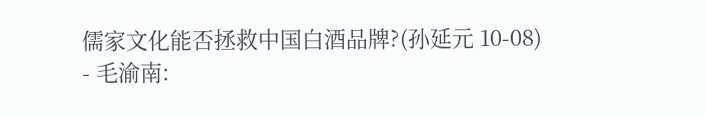儒家文化能否拯救中国白酒品牌?(孙延元 10-08)
- 毛渝南: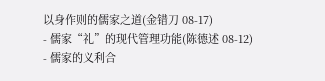以身作则的儒家之道(金错刀 08-17)
- 儒家“礼”的现代管理功能(陈德述 08-12)
- 儒家的义利合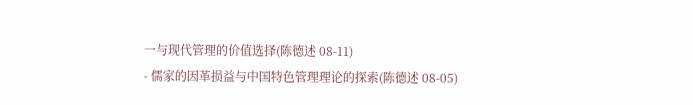一与现代管理的价值选择(陈德述 08-11)
- 儒家的因革损益与中国特色管理理论的探索(陈德述 08-05)